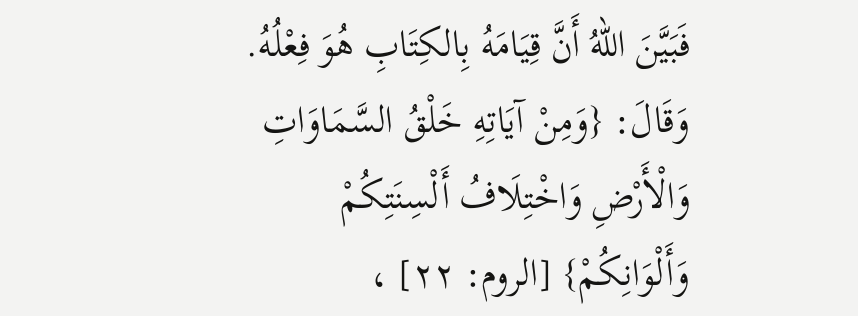فَبَيَّنَ اللهُ أَنَّ قِيَامَهُ بِالكِتَابِ هُوَ فِعْلُهُ.
وَقَالَ: {وَمِنْ آيَاتِهِ خَلْقُ السَّمَاوَاتِ وَالْأَرْضِ وَاخْتِلَافُ أَلْسِنَتِكُمْ وَأَلْوَانِكُمْ} [الروم: ٢٢] ،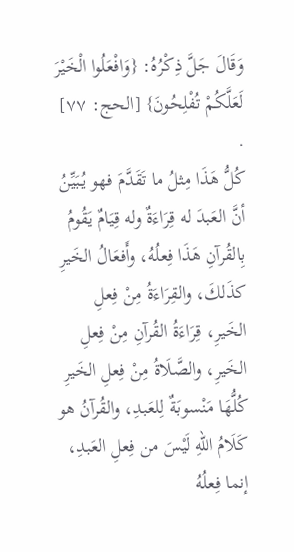وَقَالَ جَلَّ ذِكْرُهُ: {وَافْعَلُوا الْخَيْرَ لَعَلَّكُمْ تُفْلِحُونَ} [الحج: ٧٧] .
كُلُّ هَذَا مِثلُ ما تَقَدَّمَ فهو يُبَيِّنُ أنَّ العَبدَ له قِرَاءَةٌ وله قِيَامٌ يَقُومُ بِالقُرآنِ هَذَا فِعلُهُ، وأَفعَالُ الخَيرِ كذَلكَ، والقِرَاءَةُ مِنْ فِعلِ الخَيرِ، قِرَاءَةُ القُرآنِ مِنْ فِعلِ الخَيرِ، والصَّلَاةُ مِنْ فِعلِ الخَيرِ كُلُّهَا مَنْسوبَةٌ لِلعَبدِ، والقُرآنُ هو كَلَامُ اللهِ لَيْسَ من فِعلِ العَبدِ، إنما فِعلُهُ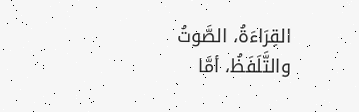القِرَاءَةُ، الصَّوتُ والتَّلَفَظُ، أمَّا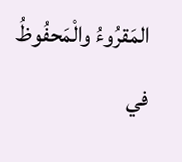المَقرُوءُ والْمَحفُوظُ في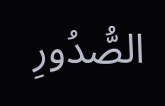الصُّدُورِ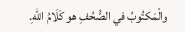والْمَكتُوبُ في الصُّحُفِ هو كَلَامُ اللهِ.